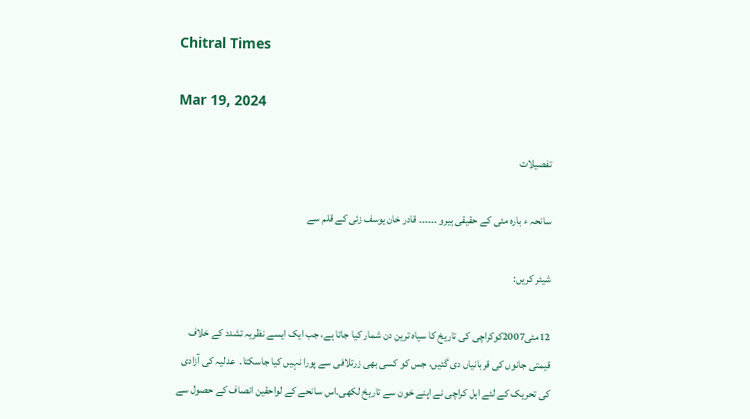Chitral Times

Mar 19, 2024

تفصيلات

سانحہ ء بارہ مئی کے حقیقی ہیرو ۔۔۔۔۔۔ قادر خان یوسف زئی کے قلم سے

شیئر کریں:

12مئی2007کوکراچی کی تاریخ کا سیاہ ترین دن شمار کیا جاتا ہے، جب ایک ایسے نظریہ تشدد کے خلاف قیمتی جانوں کی قربانیاں دی گئیں، جس کو کسی بھی زرتلافی سے پورا نہیں کیا جاسکتا۔  عدلیہ کی آزادی کی تحریک کے لئے اہل کراچی نے اپنے خون سے تاریخ لکھی۔اس سانحے کے لواحقین انصاف کے حصول سے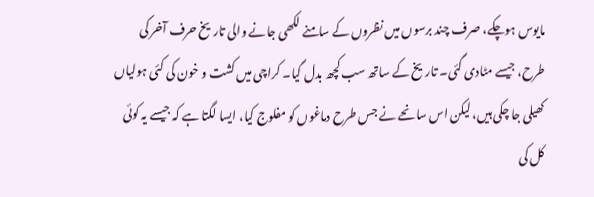مایوس ہوچکے، صرف چند برسوں میں نظروں کے سامنے لکھی جانے والی تاریخ حرف آخر کی طرح، جیسے مٹادی گئی۔ تاریخ کے ساتھ سب کچھ بدل گیا۔ کراچی میں کشت و خون کی کئی ہولیاں کھیلی جا چکی ہیں، لیکن اس سانحے نے جس طرح دماغوں کو مفلوج کیا، ایسا لگتا ہے کہ جیسے یہ کوئی کل کی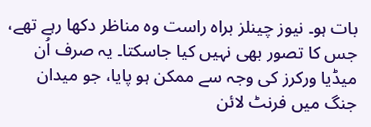بات ہو۔ نیوز چینلز براہ راست وہ مناظر دکھا رہے تھے، جس کا تصور بھی نہیں کیا جاسکتا۔ یہ صرف اُن میڈیا ورکرز کی وجہ سے ممکن ہو پایا، جو میدان جنگ میں فرنٹ لائن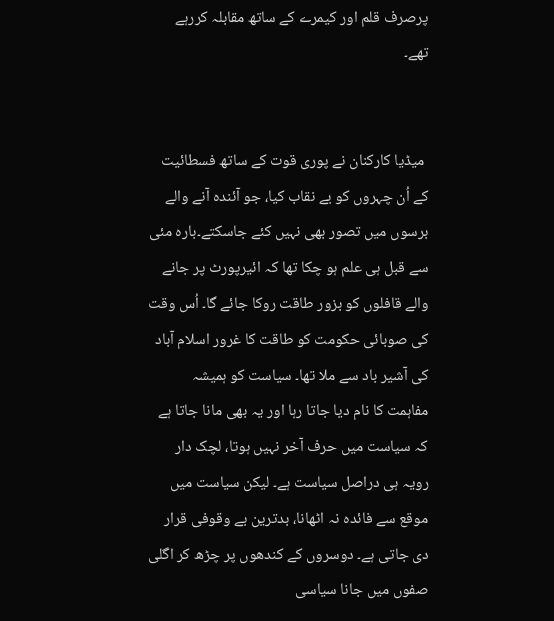پرصرف قلم اور کیمرے کے ساتھ مقابلہ کررہے تھے۔


 میڈیا کارکنان نے پوری قوت کے ساتھ فسطائیت کے اُن چہروں کو بے نقاب کیا، جو آئندہ آنے والے برسوں میں تصور بھی نہیں کئے جاسکتے۔بارہ مئی سے قبل ہی علم ہو چکا تھا کہ ائیرپورٹ پر جانے والے قافلوں کو بزور طاقت روکا جائے گا۔ اُس وقت کی صوبائی حکومت کو طاقت کا غرور اسلام آباد کی آشیر باد سے ملا تھا۔ سیاست کو ہمیشہ مفاہمت کا نام دیا جاتا رہا اور یہ بھی مانا جاتا ہے کہ سیاست میں حرف آخر نہیں ہوتا، لچک دار رویہ ہی دراصل سیاست ہے۔ لیکن سیاست میں موقع سے فائدہ نہ اٹھانا، بدترین بے وقوفی قرار دی جاتی ہے۔ دوسروں کے کندھوں پر چڑھ کر اگلی صفوں میں جانا سیاسی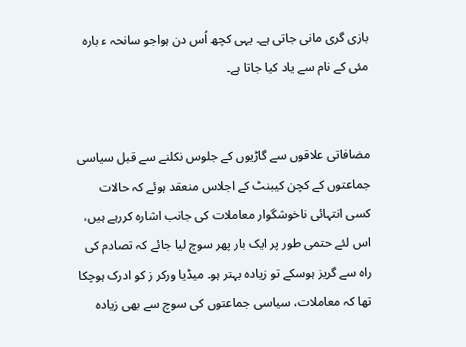بازی گری مانی جاتی ہے۔ یہی کچھ اُس دن ہواجو سانحہ ء بارہ مئی کے نام سے یاد کیا جاتا ہے۔


مضافاتی علاقوں سے گاڑیوں کے جلوس نکلنے سے قبل سیاسی جماعتوں کے کچن کیبنٹ کے اجلاس منعقد ہوئے کہ حالات کسی انتہائی ناخوشگوار معاملات کی جانب اشارہ کررہے ہیں، اس لئے حتمی طور پر ایک بار پھر سوچ لیا جائے کہ تصادم کی راہ سے گریز ہوسکے تو زیادہ بہتر ہو۔ میڈیا ورکر ز کو ادرک ہوچکا تھا کہ معاملات، سیاسی جماعتوں کی سوچ سے بھی زیادہ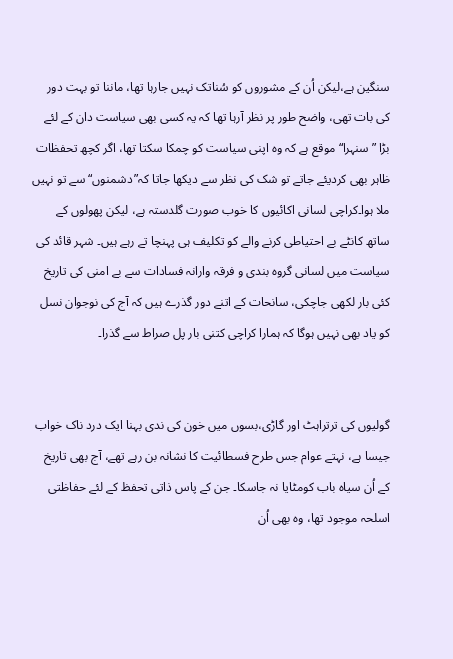سنگین ہے،لیکن اُن کے مشوروں کو سُناتک نہیں جارہا تھا، ماننا تو بہت دور کی بات تھی، واضح طور پر نظر آرہا تھا کہ یہ کسی بھی سیاست دان کے لئے بڑا ”سنہرا“ موقع ہے کہ وہ اپنی سیاست کو چمکا سکتا تھا، اگر کچھ تحفظات ظاہر بھی کردیئے جاتے تو شک کی نظر سے دیکھا جاتا کہ”دشمنوں“سے تو نہیں ملا ہوا۔کراچی لسانی اکائیوں کا خوب صورت گلدستہ ہے، لیکن پھولوں کے ساتھ کانٹے بے احتیاطی کرنے والے کو تکلیف ہی پہنچا تے رہے ہیں۔ شہر قائد کی سیاست میں لسانی گروہ بندی و فرقہ وارانہ فسادات سے بے امنی کی تاریخ کئی بار لکھی جاچکی، سانحات کے اتنے دور گذرے ہیں کہ آج کی نوجوان نسل کو یاد بھی نہیں ہوگا کہ ہمارا کراچی کتنی بار پل صراط سے گذرا۔


گولیوں کی ترتراہٹ اور گاڑی،بسوں میں خون کی ندی بہنا ایک درد ناک خواب جیسا ہے، نہتے عوام جس طرح فسطائیت کا نشانہ بن رہے تھے، آج بھی تاریخ کے اُن سیاہ باب کومٹایا نہ جاسکا۔ جن کے پاس ذاتی تحفظ کے لئے حفاظتی اسلحہ موجود تھا، وہ بھی اُن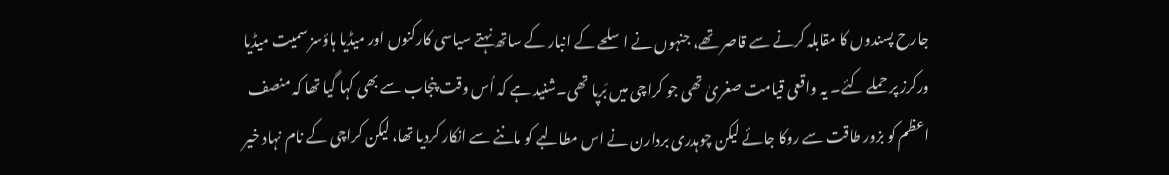جارح پسندوں کا مقابلہ کرنے سے قاصر تھے، جنہوں نے اسلحے کے انبار کے ساتھ نہتے سیاسی کارکنوں اور میڈیا ہاؤسز سمیت میڈیا ورکرز پر حملے کئے۔ یہ واقعی قیامت صغریٰ تھی جو کراچی میں بَرپا تھی۔شنید ہے کہ اُس وقت پنجاب سے بھی کہا گیا تھا کہ منصف اعظم کو بزور طاقت سے روکا جائے لیکن چوہدری بردارن نے اس مطالبے کو ماننے سے انکار کردیا تھا، لیکن کراچی کے نام نہاد خیر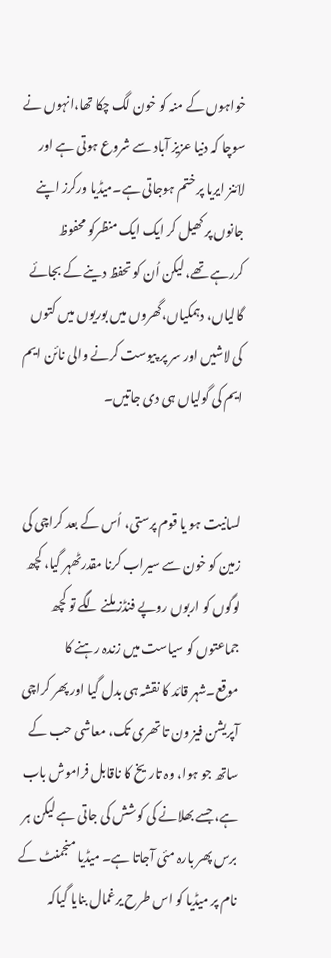خواہوں کے منہ کو خون لگ چکا تھا،انہوں نے سوچا کہ دنیا عزیز آباد سے شروع ہوتی ہے اور لائنز ایریا پر ختم ہوجاتی ہے۔میڈیا ورکرز اپنے جانوں پر کھیل کر ایک ایک منظرکو محفوظ کررہے تھے، لیکن اُن کو تحفظ دینے کے بجائے گالیاں، دہمکیاں،گھروں میں بوریوں میں کتوں کی لاشیں اور سر پر پیوست کرنے والی نائن ایم ایم کی گولیاں ہی دی جاتیں۔


لسانیت ہو یا قوم پرستی، اُس کے بعد کراچی کی زمین کو خون سے سیراب کرنا مقدرٹھہر گیا، کچھ لوگوں کو اربوں روپے فنڈز ملنے لگے تو کچھ جماعتوں کو سیاست میں زندہ رہنے کا موقع۔شہر قائد کا نقشہ ہی بدل گیا اور پھر کراچی آپریشن فیز ون تا تھری تک، معاشی حب کے ساتھ جو ہوا، وہ تاریخ کا ناقابل فراموش باب ہے، جسے بھلانے کی کوشش کی جاتی ہے لیکن ہر برس پھر بارہ مئی آجاتا ہے۔ میڈیا منجمنٹ کے نام پر میڈیا کو اس طرح یرغمال بنایا گیاکہ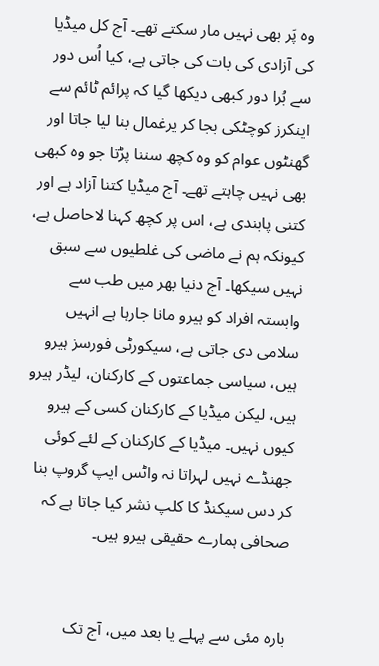وہ پَر بھی نہیں مار سکتے تھے۔ آج کل میڈیا کی آزادی کی بات کی جاتی ہے، کیا اُس دور سے بُرا دور کبھی دیکھا گیا کہ پرائم ٹائم سے اینکرز کوچٹکی بجا کر یرغمال بنا لیا جاتا اور گھنٹوں عوام کو وہ کچھ سننا پڑتا جو وہ کبھی بھی نہیں چاہتے تھے۔ آج میڈیا کتنا آزاد ہے اور کتنی پابندی ہے، اس پر کچھ کہنا لاحاصل ہے، کیونکہ ہم نے ماضی کی غلطیوں سے سبق نہیں سیکھا۔ آج دنیا بھر میں طب سے وابستہ افراد کو ہیرو مانا جارہا ہے انہیں سلامی دی جاتی ہے، سیکورٹی فورسز ہیرو ہیں، سیاسی جماعتوں کے کارکنان، لیڈر ہیرو ہیں، لیکن میڈیا کے کارکنان کسی کے ہیرو کیوں نہیں۔ میڈیا کے کارکنان کے لئے کوئی جھنڈے نہیں لہراتا نہ واٹس ایپ گروپ بنا کر دس سیکنڈ کا کلپ نشر کیا جاتا ہے کہ صحافی ہمارے حقیقی ہیرو ہیں۔


بارہ مئی سے پہلے یا بعد میں، آج تک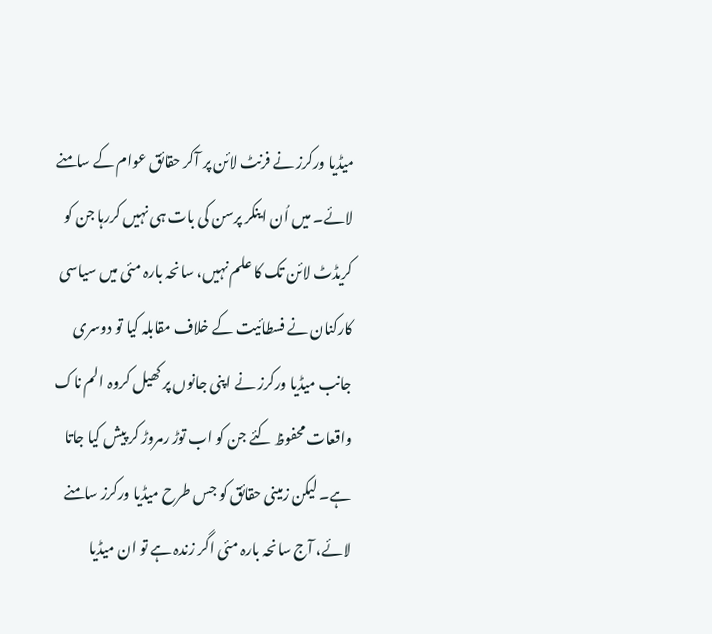میڈیا ورکرز نے فرنٹ لائن پر آکر حقائق عوام کے سامنے لائے۔ میں اُن اینکر پرسن کی بات ہی نہیں کررہا جن کو کریڈٹ لائن تک کا علم نہیں، سانحہ بارہ مئی میں سیاسی کارکنان نے فسطائیت کے خلاف مقابلہ کیا تو دوسری جانب میڈیا ورکرز نے اپنی جانوں پر کھیل کروہ الم ناک واقعات محفوظ کئے جن کو اب توڑ رمروڑ کر پیش کیا جاتا ہے۔ لیکن زمینی حقائق کو جس طرح میڈیا ورکرز سامنے لائے، آج سانحہ بارہ مئی اگر زندہ ہے تو ان میڈیا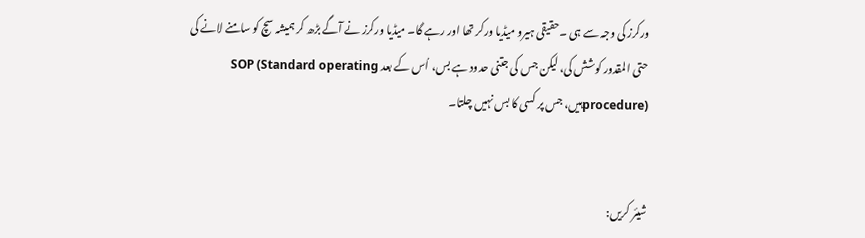ورکرز کی وجہ سے ہی ۔حقیقی ہیرو میڈیا ورکر تھا اور رہے گا۔ میڈیا ورکرز نے آگے بڑھ کر ہمیشہ سچ کو سامنے لانے کی حتی المقدور کوشش کی، لیکن جس کی جتنی حدود ہے بس، اُس کے بعد SOP (Standard operating procedure)ہیں، جس پر کسی کا بس نہیں چلتا۔


شیئر کریں: